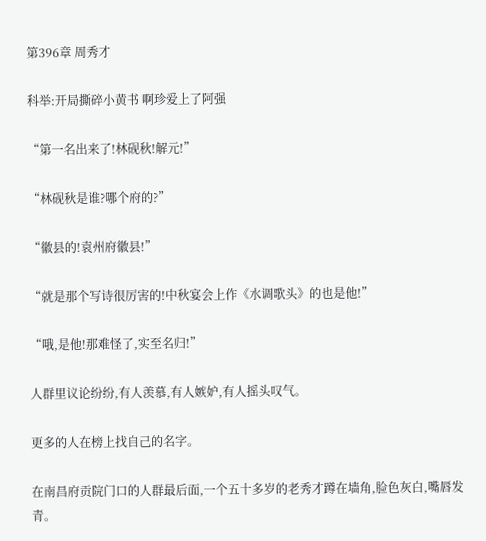第396章 周秀才

科举:开局撕碎小黄书 啊珍爱上了阿强

“第一名出来了!林砚秋!解元!”

“林砚秋是谁?哪个府的?”

“徽县的!袁州府徽县!”

“就是那个写诗很厉害的!中秋宴会上作《水调歌头》的也是他!”

“哦,是他!那难怪了,实至名归!”

人群里议论纷纷,有人羡慕,有人嫉妒,有人摇头叹气。

更多的人在榜上找自己的名字。

在南昌府贡院门口的人群最后面,一个五十多岁的老秀才蹲在墙角,脸色灰白,嘴唇发青。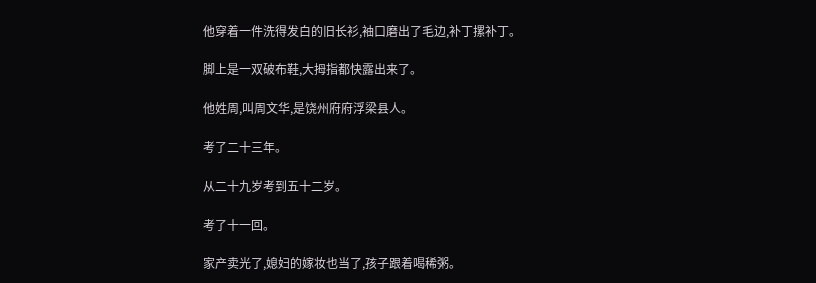他穿着一件洗得发白的旧长衫,袖口磨出了毛边,补丁摞补丁。

脚上是一双破布鞋,大拇指都快露出来了。

他姓周,叫周文华,是饶州府府浮梁县人。

考了二十三年。

从二十九岁考到五十二岁。

考了十一回。

家产卖光了,媳妇的嫁妆也当了,孩子跟着喝稀粥。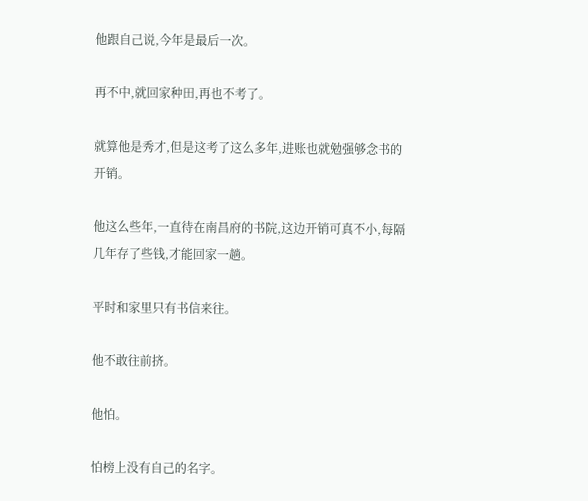他跟自己说,今年是最后一次。

再不中,就回家种田,再也不考了。

就算他是秀才,但是这考了这么多年,进账也就勉强够念书的开销。

他这么些年,一直待在南昌府的书院,这边开销可真不小,每隔几年存了些钱,才能回家一趟。

平时和家里只有书信来往。

他不敢往前挤。

他怕。

怕榜上没有自己的名字。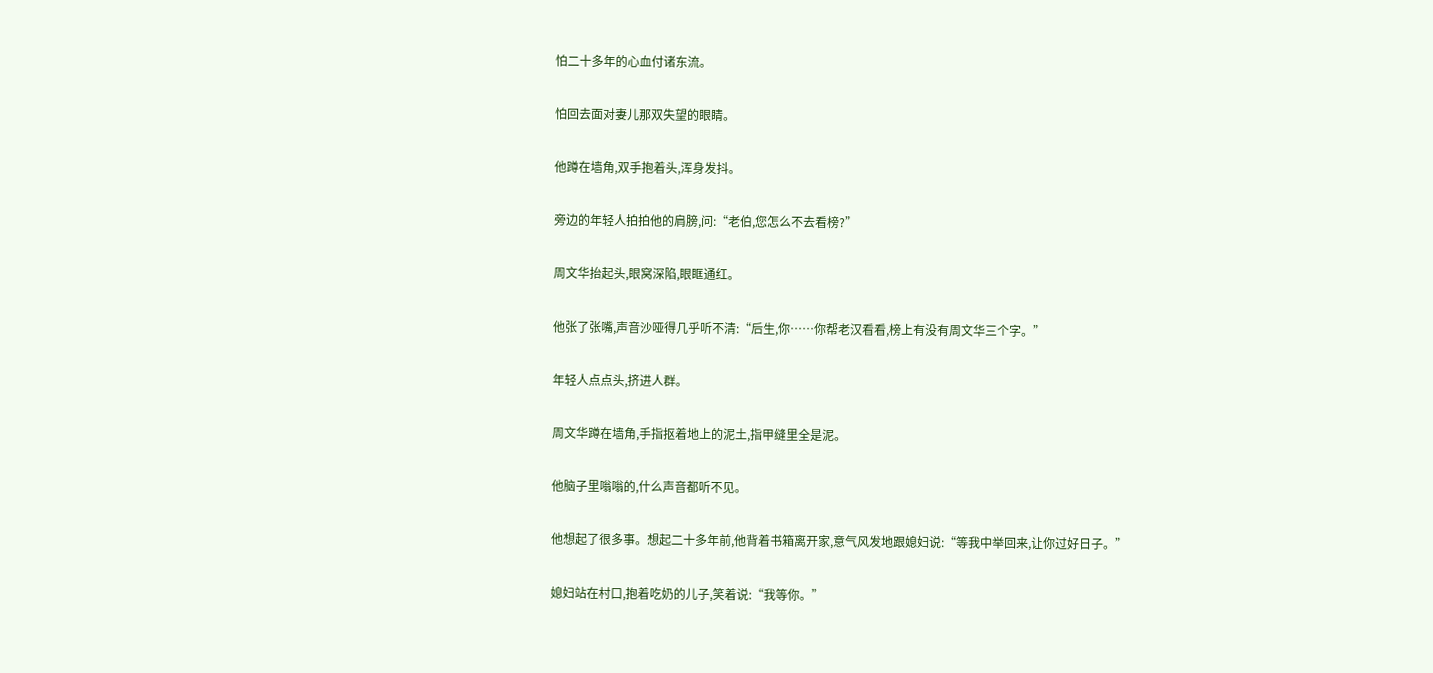怕二十多年的心血付诸东流。

怕回去面对妻儿那双失望的眼睛。

他蹲在墙角,双手抱着头,浑身发抖。

旁边的年轻人拍拍他的肩膀,问:“老伯,您怎么不去看榜?”

周文华抬起头,眼窝深陷,眼眶通红。

他张了张嘴,声音沙哑得几乎听不清:“后生,你……你帮老汉看看,榜上有没有周文华三个字。”

年轻人点点头,挤进人群。

周文华蹲在墙角,手指抠着地上的泥土,指甲缝里全是泥。

他脑子里嗡嗡的,什么声音都听不见。

他想起了很多事。想起二十多年前,他背着书箱离开家,意气风发地跟媳妇说:“等我中举回来,让你过好日子。”

媳妇站在村口,抱着吃奶的儿子,笑着说:“我等你。”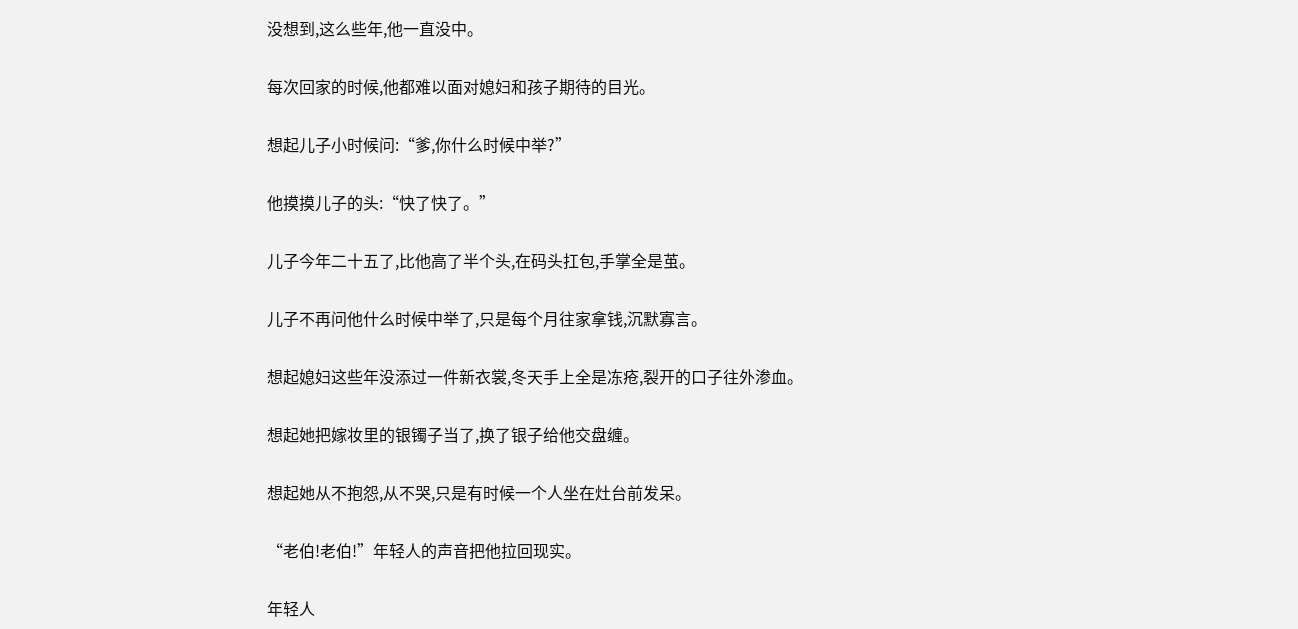没想到,这么些年,他一直没中。

每次回家的时候,他都难以面对媳妇和孩子期待的目光。

想起儿子小时候问:“爹,你什么时候中举?”

他摸摸儿子的头:“快了快了。”

儿子今年二十五了,比他高了半个头,在码头扛包,手掌全是茧。

儿子不再问他什么时候中举了,只是每个月往家拿钱,沉默寡言。

想起媳妇这些年没添过一件新衣裳,冬天手上全是冻疮,裂开的口子往外渗血。

想起她把嫁妆里的银镯子当了,换了银子给他交盘缠。

想起她从不抱怨,从不哭,只是有时候一个人坐在灶台前发呆。

“老伯!老伯!”年轻人的声音把他拉回现实。

年轻人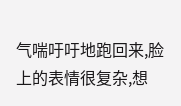气喘吁吁地跑回来,脸上的表情很复杂,想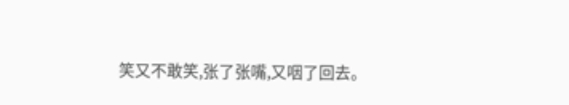笑又不敢笑,张了张嘴,又咽了回去。